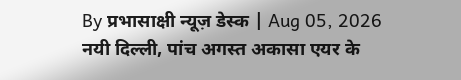By प्रभासाक्षी न्यूज़ डेस्क | Aug 05, 2026
नयी दिल्ली, पांच अगस्त अकासा एयर के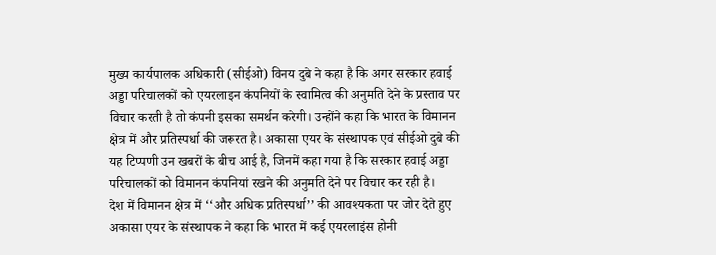मुख्य कार्यपालक अधिकारी (सीईओ) विनय दुबे ने कहा है कि अगर सरकार हवाई अड्डा परिचालकों को एयरलाइन कंपनियों के स्वामित्व की अनुमति देने के प्रस्ताव पर विचार करती है तो कंपनी इसका समर्थन करेगी। उन्होंने कहा कि भारत के विमानन क्षेत्र में और प्रतिस्पर्धा की जरूरत है। अकासा एयर के संस्थापक एवं सीईओ दुबे की यह टिप्पणी उन खबरों के बीच आई है, जिनमें कहा गया है कि सरकार हवाई अड्डा परिचालकों को विमानन कंपनियां रखने की अनुमति देने पर विचार कर रही है।
देश में विमानन क्षेत्र में ‘‘और अधिक प्रतिस्पर्धा’’ की आवश्यकता पर जोर देते हुए अकासा एयर के संस्थापक ने कहा कि भारत में कई एयरलाइंस होनी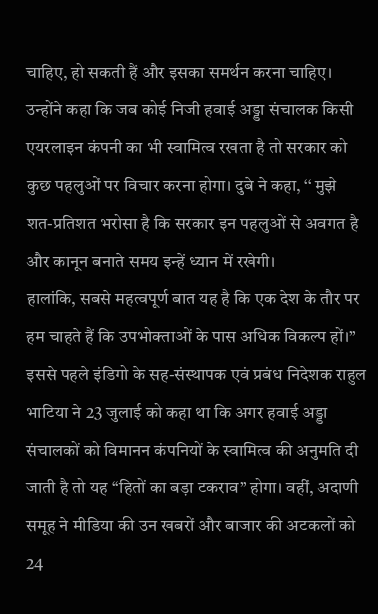चाहिए, हो सकती हैं और इसका समर्थन करना चाहिए। उन्होंने कहा कि जब कोई निजी हवाई अड्डा संचालक किसी एयरलाइन कंपनी का भी स्वामित्व रखता है तो सरकार को कुछ पहलुओं पर विचार करना होगा। दुबे ने कहा, ‘‘ मुझे शत-प्रतिशत भरोसा है कि सरकार इन पहलुओं से अवगत है और कानून बनाते समय इन्हें ध्यान में रखेगी।
हालांकि, सबसे महत्वपूर्ण बात यह है कि एक देश के तौर पर हम चाहते हैं कि उपभोक्ताओं के पास अधिक विकल्प हों।’’ इससे पहले इंडिगो के सह-संस्थापक एवं प्रबंध निदेशक राहुल भाटिया ने 23 जुलाई को कहा था कि अगर हवाई अड्डा संचालकों को विमानन कंपनियों के स्वामित्व की अनुमति दी जाती है तो यह ‘‘हितों का बड़ा टकराव’’ होगा। वहीं, अदाणी समूह ने मीडिया की उन खबरों और बाजार की अटकलों को 24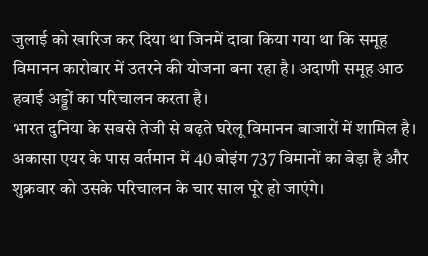जुलाई को खारिज कर दिया था जिनमें दावा किया गया था कि समूह विमानन कारोबार में उतरने की योजना बना रहा है। अदाणी समूह आठ हवाई अड्डों का परिचालन करता है।
भारत दुनिया के सबसे तेजी से बढ़ते घरेलू विमानन बाजारों में शामिल है। अकासा एयर के पास वर्तमान में 40 बोइंग 737 विमानों का बेड़ा है और शुक्रवार को उसके परिचालन के चार साल पूरे हो जाएंगे।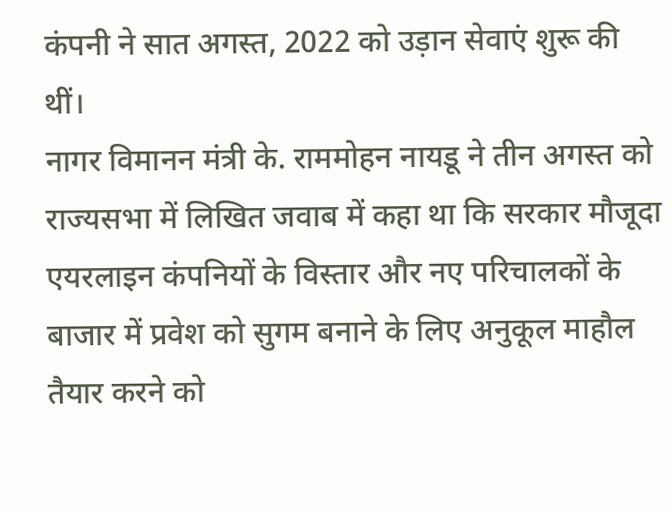कंपनी ने सात अगस्त, 2022 को उड़ान सेवाएं शुरू की थीं।
नागर विमानन मंत्री के. राममोहन नायडू ने तीन अगस्त को राज्यसभा में लिखित जवाब में कहा था कि सरकार मौजूदा एयरलाइन कंपनियों के विस्तार और नए परिचालकों के बाजार में प्रवेश को सुगम बनाने के लिए अनुकूल माहौल तैयार करने को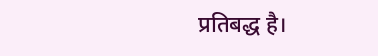प्रतिबद्ध है।